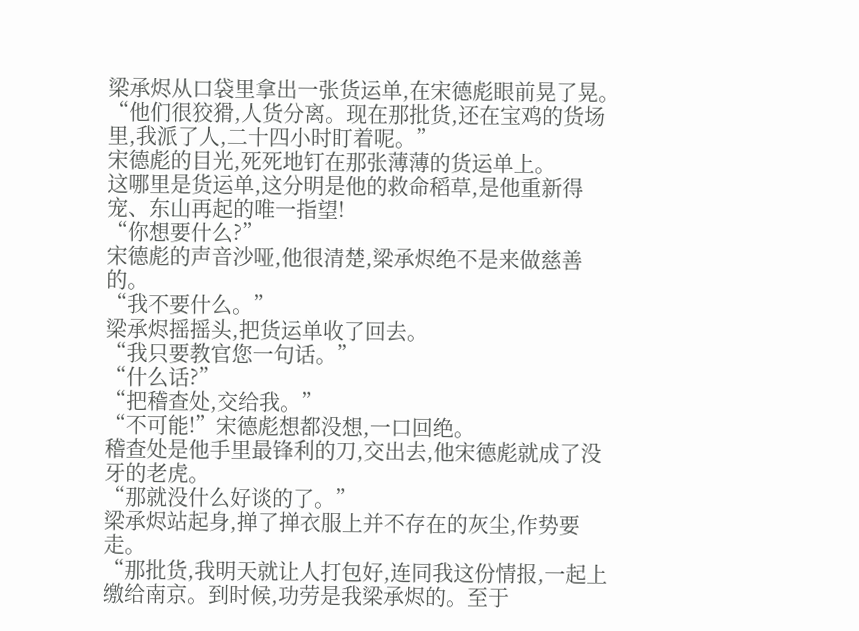梁承烬从口袋里拿出一张货运单,在宋德彪眼前晃了晃。
“他们很狡猾,人货分离。现在那批货,还在宝鸡的货场里,我派了人,二十四小时盯着呢。”
宋德彪的目光,死死地钉在那张薄薄的货运单上。
这哪里是货运单,这分明是他的救命稻草,是他重新得宠、东山再起的唯一指望!
“你想要什么?”
宋德彪的声音沙哑,他很清楚,梁承烬绝不是来做慈善的。
“我不要什么。”
梁承烬摇摇头,把货运单收了回去。
“我只要教官您一句话。”
“什么话?”
“把稽查处,交给我。”
“不可能!”宋德彪想都没想,一口回绝。
稽查处是他手里最锋利的刀,交出去,他宋德彪就成了没牙的老虎。
“那就没什么好谈的了。”
梁承烬站起身,掸了掸衣服上并不存在的灰尘,作势要走。
“那批货,我明天就让人打包好,连同我这份情报,一起上缴给南京。到时候,功劳是我梁承烬的。至于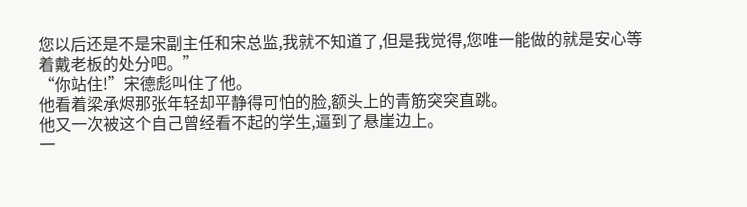您以后还是不是宋副主任和宋总监,我就不知道了,但是我觉得,您唯一能做的就是安心等着戴老板的处分吧。”
“你站住!”宋德彪叫住了他。
他看着梁承烬那张年轻却平静得可怕的脸,额头上的青筋突突直跳。
他又一次被这个自己曾经看不起的学生,逼到了悬崖边上。
一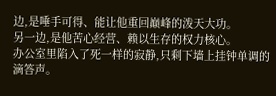边,是唾手可得、能让他重回巅峰的泼天大功。
另一边,是他苦心经营、赖以生存的权力核心。
办公室里陷入了死一样的寂静,只剩下墙上挂钟单调的滴答声。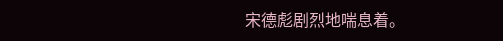宋德彪剧烈地喘息着。